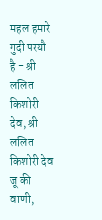महल हमारे गुदी परयौ है - श्री ललित किशोरी देव, श्री ललित किशोरी देव जू की वाणी,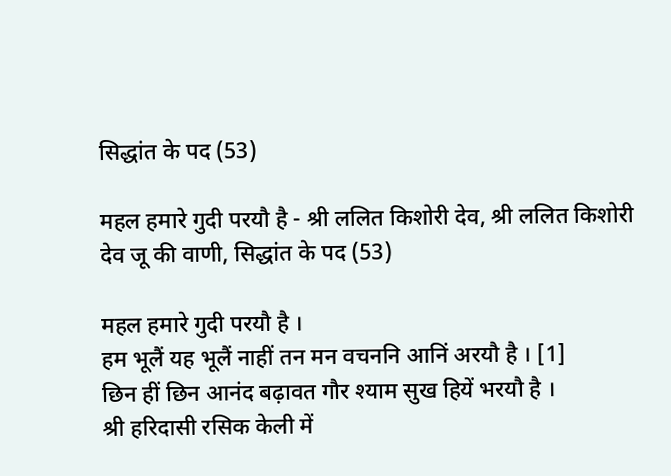सिद्धांत के पद (53)

महल हमारे गुदी परयौ है - श्री ललित किशोरी देव, श्री ललित किशोरी देव जू की वाणी, सिद्धांत के पद (53)

महल हमारे गुदी परयौ है ।
हम भूलैं यह भूलैं नाहीं तन मन वचननि आनिं अरयौ है । [1]
छिन हीं छिन आनंद बढ़ावत गौर श्याम सुख हियें भरयौ है ।
श्री हरिदासी रसिक केली में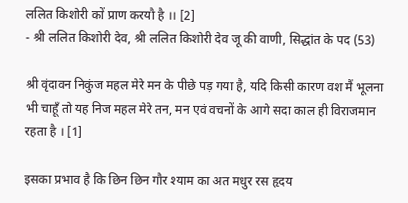ललित किशोरी कों प्राण करयौ है ।। [2]
- श्री ललित किशोरी देव, श्री ललित किशोरी देव जू की वाणी, सिद्धांत के पद (53)

श्री वृंदावन निकुंज महल मेरे मन के पीछे पड़ गया है, यदि किसी कारण वश मैं भूलना भी चाहूँ तो यह निज महल मेरे तन, मन एवं वचनों के आगे सदा काल ही विराजमान रहता है । [1]

इसका प्रभाव है कि छिन छिन गौर श्याम का अत मधुर रस हृदय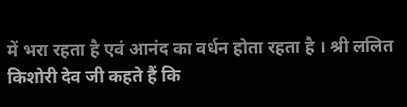में भरा रहता है एवं आनंद का वर्धन होता रहता है । श्री ललित किशोरी देव जी कहते हैं कि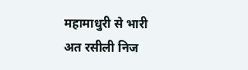महामाधुरी से भारी अत रसीली निज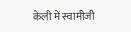केली में स्वामीजी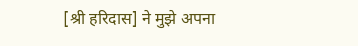[श्री हरिदास] ने मुझे अपना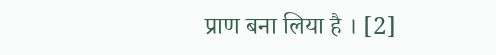प्राण बना लिया है । [2]